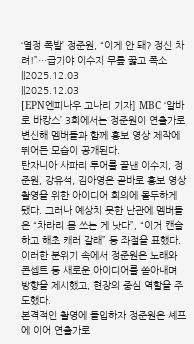‘열정 폭발’ 정준원, “이게 안 돼? 정신 차려!”…급기야 이수지 무릎 꿇고 폭소
||2025.12.03
||2025.12.03
[EPN엔피나우 고나리 기자] MBC ‘알바로 바캉스’ 3회에서는 정준원이 연출가로 변신해 멤버들과 함께 홍보 영상 제작에 뛰어든 모습이 공개된다.
탄자니아 사파리 투어를 끝낸 이수지, 정준원, 강유석, 김아영은 곧바로 홍보 영상 촬영을 위한 아이디어 회의에 몰두하게 됐다. 그러나 예상치 못한 난관에 멤버들은 “차라리 몸 쓰는 게 낫다”, “이거 캔슬하고 해초 캐러 갈래” 등 좌절을 표했다.
이러한 분위기 속에서 정준원은 노래와 콘셉트 등 새로운 아이디어를 쏟아내며 방향을 제시했고, 현장의 중심 역할을 주도했다.
본격적인 촬영에 돌입하자 정준원은 셰프에 이어 연출가로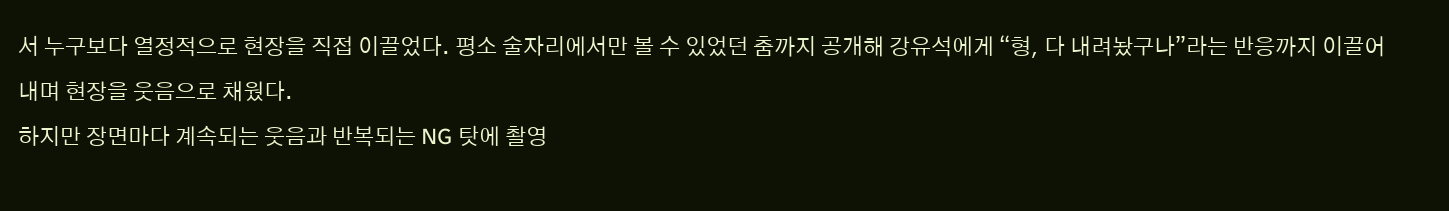서 누구보다 열정적으로 현장을 직접 이끌었다. 평소 술자리에서만 볼 수 있었던 춤까지 공개해 강유석에게 “형, 다 내려놨구나”라는 반응까지 이끌어내며 현장을 웃음으로 채웠다.
하지만 장면마다 계속되는 웃음과 반복되는 NG 탓에 촬영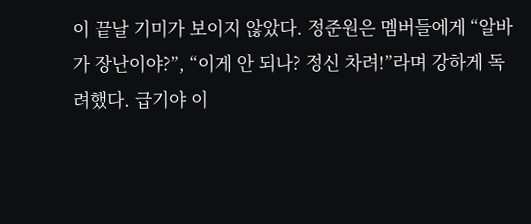이 끝날 기미가 보이지 않았다. 정준원은 멤버들에게 “알바가 장난이야?”, “이게 안 되나? 정신 차려!”라며 강하게 독려했다. 급기야 이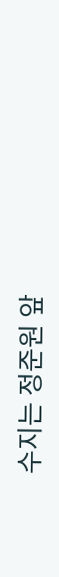수지는 정준원 앞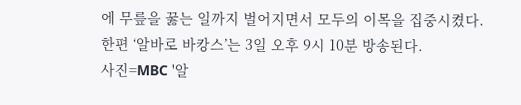에 무릎을 꿇는 일까지 벌어지면서 모두의 이목을 집중시켰다.
한편 ‘알바로 바캉스’는 3일 오후 9시 10분 방송된다.
사진=MBC '알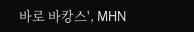바로 바캉스', MHN